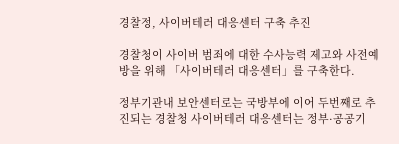경찰정, 사이버테러 대응센터 구축 추진

경찰청이 사이버 범죄에 대한 수사능력 제고와 사전예방을 위해 「사이버테러 대응센터」를 구축한다.

정부기관내 보안센터로는 국방부에 이어 두번째로 추진되는 경찰청 사이버테러 대응센터는 정부·공공기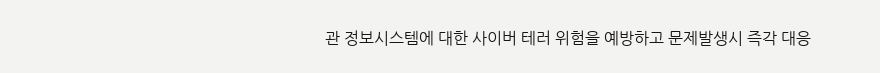관 정보시스템에 대한 사이버 테러 위험을 예방하고 문제발생시 즉각 대응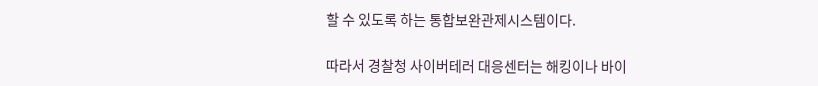할 수 있도록 하는 통합보완관제시스템이다.

따라서 경찰청 사이버테러 대응센터는 해킹이나 바이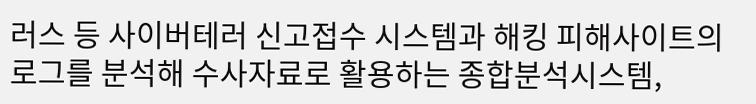러스 등 사이버테러 신고접수 시스템과 해킹 피해사이트의 로그를 분석해 수사자료로 활용하는 종합분석시스템,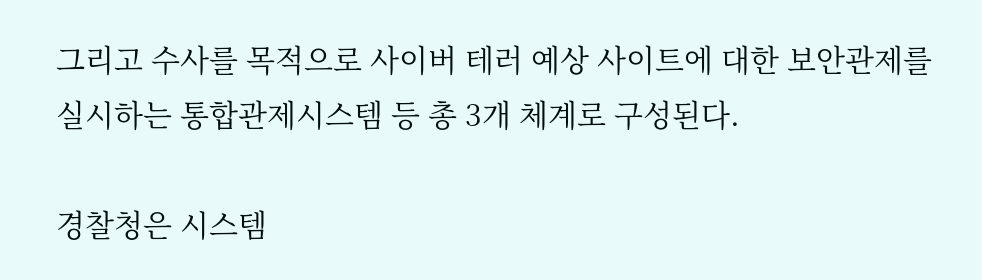그리고 수사를 목적으로 사이버 테러 예상 사이트에 대한 보안관제를 실시하는 통합관제시스템 등 총 3개 체계로 구성된다.

경찰청은 시스템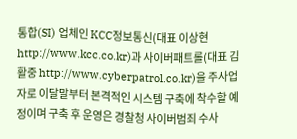통합(SI) 업체인 KCC정보통신(대표 이상현 http://www.kcc.co.kr)과 사이버패트롤(대표 김활중 http://www.cyberpatrol.co.kr)을 주사업자로 이달말부터 본격적인 시스템 구축에 착수할 예정이며 구축 후 운영은 경찰청 사이버범죄 수사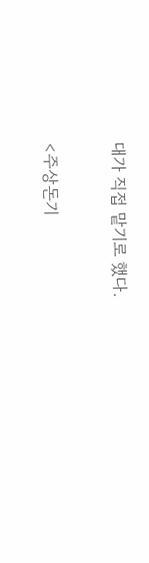대가 직접 맡기로 했다.

<주상돈기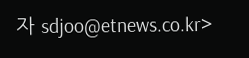자 sdjoo@etnews.co.kr>